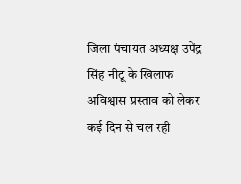जिला पंचायत अध्यक्ष उपेंद्र सिंह नीटू के खिलाफ अविश्वास प्रस्ताव को लेकर कई दिन से चल रही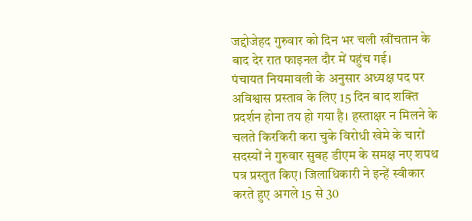जद्दोजेहद गुरुवार को दिन भर चली खींचतान के बाद देर रात फाइनल दौर में पहुंच गई।
पंचायत नियमावली के अनुसार अध्यक्ष पद पर अविश्वास प्रस्ताव के लिए 15 दिन बाद शक्ति प्रदर्शन होना तय हो गया है। हस्ताक्षर न मिलने के चलते किरकिरी करा चुके विरोधी खेमे के चारों सदस्यों ने गुरुवार सुबह डीएम के समक्ष नए शपथ पत्र प्रस्तुत किए। जिलाधिकारी ने इन्हें स्वीकार करते हुए अगले 15 से 30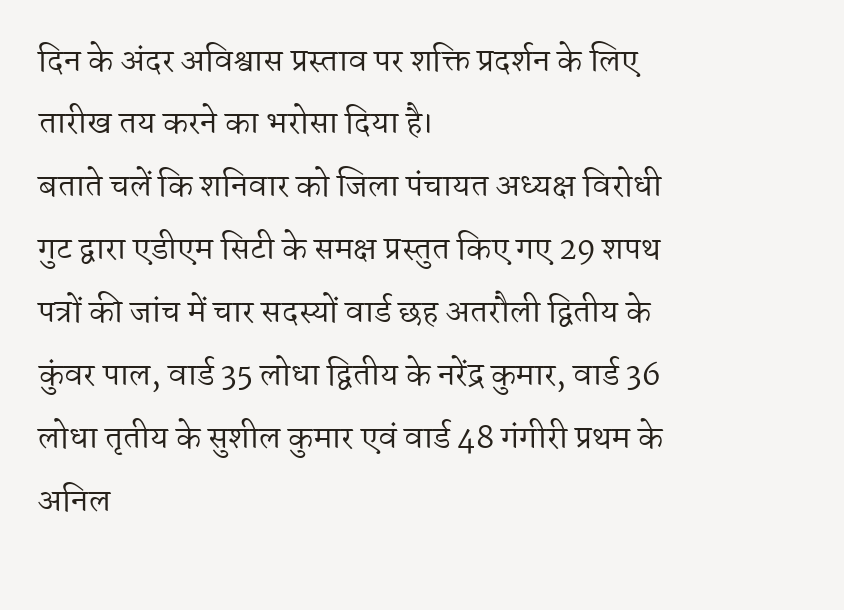दिन के अंदर अविश्वास प्रस्ताव पर शक्ति प्रदर्शन के लिए तारीख तय करने का भरोसा दिया है।
बताते चलें कि शनिवार को जिला पंचायत अध्यक्ष विरोधी गुट द्वारा एडीएम सिटी के समक्ष प्रस्तुत किए गए 29 शपथ पत्रों की जांच में चार सदस्यों वार्ड छह अतरौली द्वितीय के कुंवर पाल, वार्ड 35 लोधा द्वितीय के नरेंद्र कुमार, वार्ड 36 लोधा तृतीय के सुशील कुमार एवं वार्ड 48 गंगीरी प्रथम के अनिल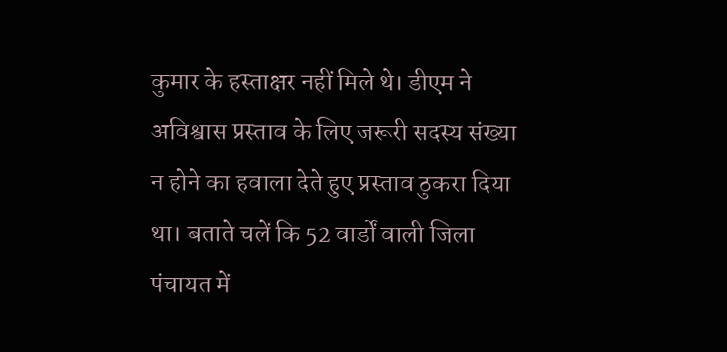कुमार के हस्ताक्षर नहीं मिले थे। डीएम ने अविश्वास प्रस्ताव के लिए जरूरी सदस्य संख्या न होने का हवाला देते हुए प्रस्ताव ठुकरा दिया था। बताते चलें कि 52 वार्डों वाली जिला पंचायत में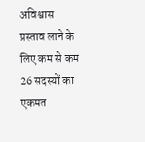अविश्वास प्रस्ताव लाने के लिए कम से कम 26 सदस्यों का एकमत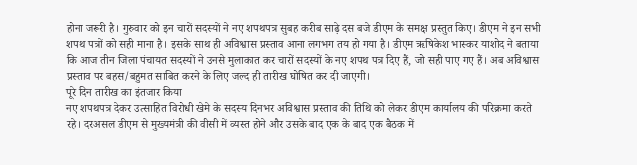होना जरूरी है। गुरुवार को इन चारों सदस्यों ने नए शपथपत्र सुबह करीब साढ़े दस बजे डीएम के समक्ष प्रस्तुत किए। डीएम ने इन सभी शपथ पत्रों को सही माना है। इसके साथ ही अविश्वास प्रस्ताव आना लगभग तय हो गया है। डीएम ऋषिकेश भास्कर याशोद ने बताया कि आज तीन जिला पंचायत सदस्यों ने उनसे मुलाकात कर चारों सदस्यों के नए शपथ पत्र दिए हैं, जो सही पाए गए हैं। अब अविश्वास प्रस्ताव पर बहस/बहुमत साबित करने के लिए जल्द ही तारीख घोषित कर दी जाएगी।
पूरे दिन तारीख का इंतजार किया
नए शपथपत्र देकर उत्साहित विरोधी खेमे के सदस्य दिनभर अविश्वास प्रस्ताव की तिथि को लेकर डीएम कार्यालय की परिक्रमा करते रहे। दरअसल डीएम से मुख्यमंत्री की वीसी में व्यस्त होने और उसके बाद एक के बाद एक बैठक में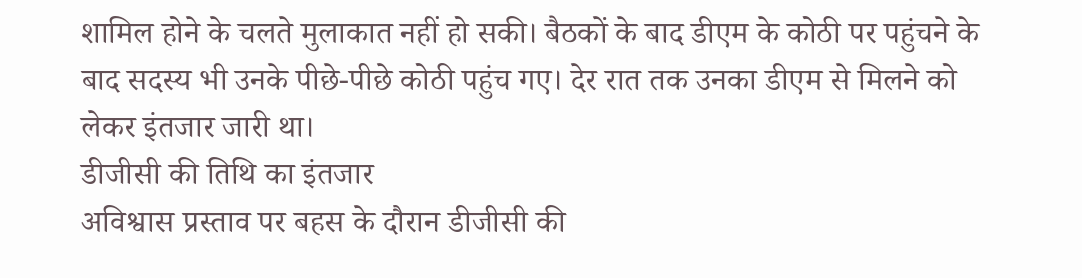शामिल होने के चलते मुलाकात नहीं हो सकी। बैठकों के बाद डीएम के कोठी पर पहुंचने के बाद सदस्य भी उनके पीछे-पीछे कोठी पहुंच गए। देर रात तक उनका डीएम से मिलने को लेकर इंतजार जारी था।
डीजीसी की तिथि का इंतजार
अविश्वास प्रस्ताव पर बहस के दौरान डीजीसी की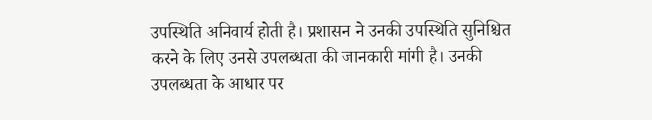उपस्थिति अनिवार्य होती है। प्रशासन ने उनकी उपस्थिति सुनिश्चित करने के लिए उनसे उपलब्धता की जानकारी मांगी है। उनकी उपलब्धता के आधार पर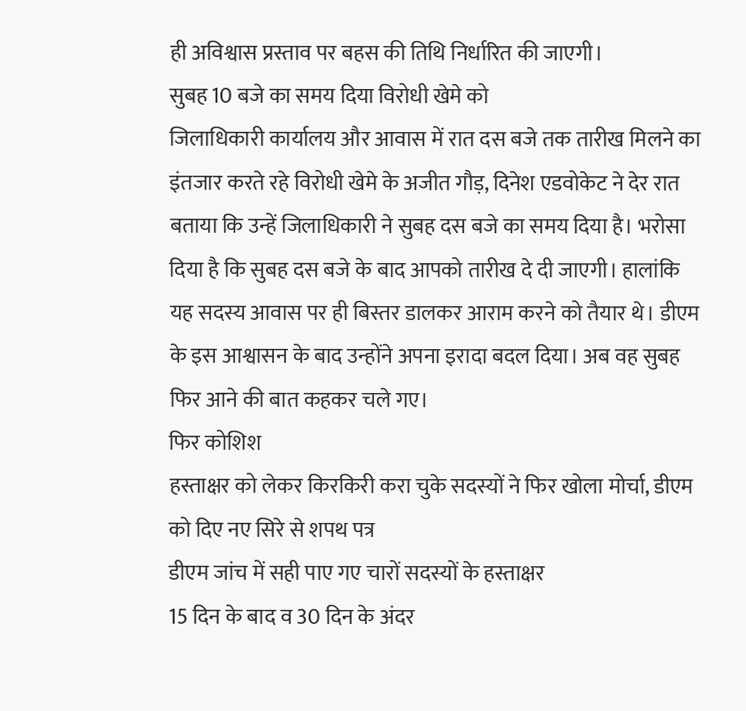ही अविश्वास प्रस्ताव पर बहस की तिथि निर्धारित की जाएगी।
सुबह 10 बजे का समय दिया विरोधी खेमे को
जिलाधिकारी कार्यालय और आवास में रात दस बजे तक तारीख मिलने का इंतजार करते रहे विरोधी खेमे के अजीत गौड़, दिनेश एडवोकेट ने देर रात बताया कि उन्हें जिलाधिकारी ने सुबह दस बजे का समय दिया है। भरोसा दिया है कि सुबह दस बजे के बाद आपको तारीख दे दी जाएगी। हालांकि यह सदस्य आवास पर ही बिस्तर डालकर आराम करने को तैयार थे। डीएम के इस आश्वासन के बाद उन्होंने अपना इरादा बदल दिया। अब वह सुबह फिर आने की बात कहकर चले गए।
फिर कोशिश
हस्ताक्षर को लेकर किरकिरी करा चुके सदस्यों ने फिर खोला मोर्चा, डीएम को दिए नए सिरे से शपथ पत्र
डीएम जांच में सही पाए गए चारों सदस्यों के हस्ताक्षर
15 दिन के बाद व 30 दिन के अंदर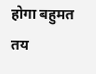होगा बहुमत तय